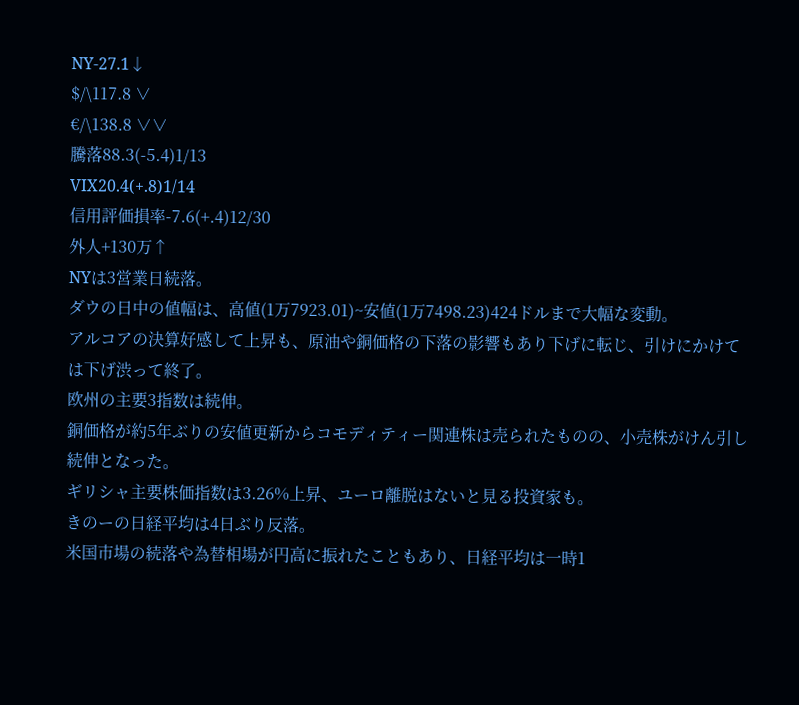NY-27.1↓
$/\117.8 ∨
€/\138.8 ∨∨
騰落88.3(-5.4)1/13
VIX20.4(+.8)1/14
信用評価損率-7.6(+.4)12/30
外人+130万↑
NYは3営業日続落。
ダウの日中の値幅は、高値(1万7923.01)~安値(1万7498.23)424ドルまで大幅な変動。
アルコアの決算好感して上昇も、原油や銅価格の下落の影響もあり下げに転じ、引けにかけては下げ渋って終了。
欧州の主要3指数は続伸。
銅価格が約5年ぶりの安値更新からコモディティー関連株は売られたものの、小売株がけん引し続伸となった。
ギリシャ主要株価指数は3.26%上昇、ユーロ離脱はないと見る投資家も。
きのーの日経平均は4日ぶり反落。
米国市場の続落や為替相場が円高に振れたこともあり、日経平均は一時1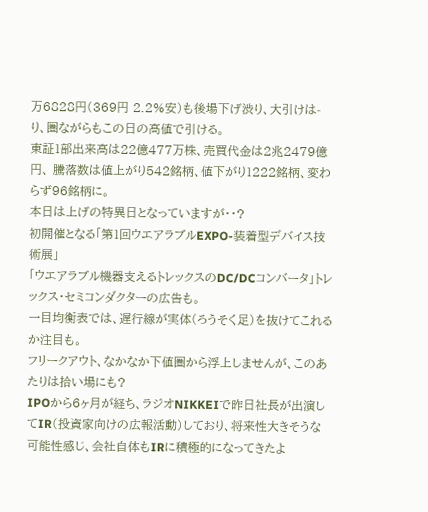万6828円(369円 2.2%安)も後場下げ渋り、大引けは-り、圏ながらもこの日の高値で引ける。
東証1部出来高は22億477万株、売買代金は2兆2479億円、 騰落数は値上がり542銘柄、値下がり1222銘柄、変わらず96銘柄に。
本日は上げの特異日となっていますが・・?
初開催となる「第1回ウエアラブルEXPO-装着型デバイス技術展」
「ウエアラブル機器支えるトレックスのDC/DCコンバータ」トレックス・セミコンダクターの広告も。
一目均衡表では、遅行線が実体(ろうそく足)を抜けてこれるか注目も。
フリークアウト、なかなか下値圏から浮上しませんが、このあたりは拾い場にも?
IPOから6ヶ月が経ち、ラジオNIKKEIで昨日社長が出演してIR(投資家向けの広報活動)しており、将来性大きそうな可能性感じ、会社自体もIRに積極的になってきたよ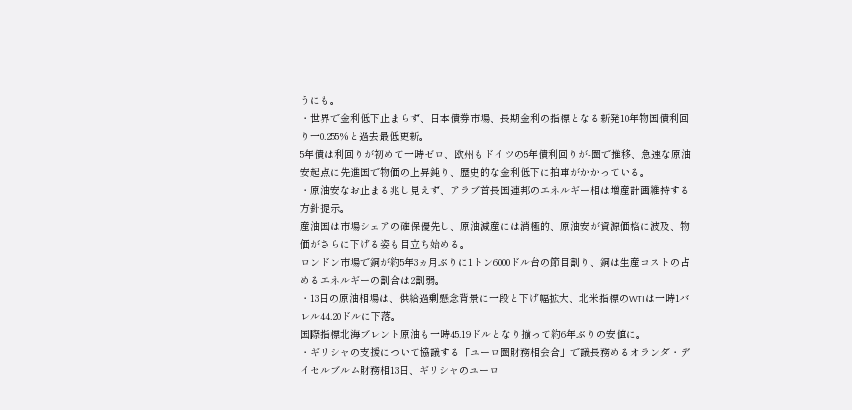うにも。
・世界で金利低下止まらず、日本債券市場、長期金利の指標となる新発10年物国債利回り一0.255%と過去最低更新。
5年債は利回りが初めて一時ゼロ、欧州もドイツの5年債利回りが-圏で推移、急速な原油安起点に先進国で物価の上昇鈍り、歴史的な金利低下に拍車がかかっている。
・原油安なお止まる兆し見えず、アラブ首長国連邦のエネルギー相は増産計画維持する方針提示。
産油国は市場シェアの確保優先し、原油減産には消極的、原油安が資源価格に波及、物価がさらに下げる姿も目立ち始める。
ロンドン市場で銅が約5年3ヵ月ぶりに1トン6000ドル台の節目割り、銅は生産コストの占めるエネルギーの割合は2割弱。
・13日の原油相場は、供給過剰懸念背景に一段と下げ幅拡大、北米指標のWTIは一時1バレル44.20ドルに下落。
国際指標北海ブレント原油も一時45.19ドルとなり揃って約6年ぶりの安値に。
・ギリシャの支援について協議する「ユーロ圏財務相会合」で議長務めるオランダ・デイセルブルム財務相13日、ギリシャのユーロ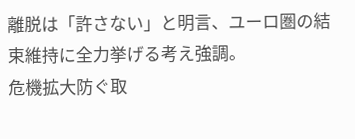離脱は「許さない」と明言、ユーロ圏の結束維持に全力挙げる考え強調。
危機拡大防ぐ取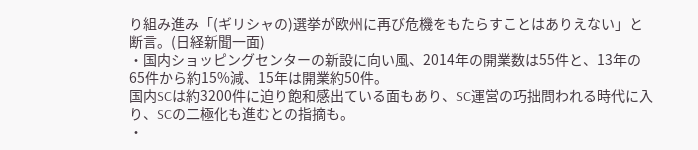り組み進み「(ギリシャの)選挙が欧州に再び危機をもたらすことはありえない」と断言。(日経新聞一面)
・国内ショッピングセンターの新設に向い風、2014年の開業数は55件と、13年の65件から約15%減、15年は開業約50件。
国内SCは約3200件に迫り飽和感出ている面もあり、SC運営の巧拙問われる時代に入り、SCの二極化も進むとの指摘も。
・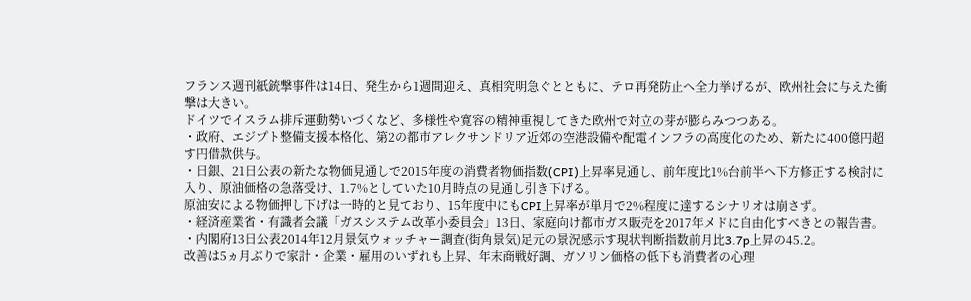フランス週刊紙銃撃事件は14日、発生から1週間迎え、真相究明急ぐとともに、テロ再発防止へ全力挙げるが、欧州社会に与えた衝撃は大きい。
ドイツでイスラム排斥運動勢いづくなど、多様性や寛容の精神重視してきた欧州で対立の芽が膨らみつつある。
・政府、エジプト整備支援本格化、第2の都市アレクサンドリア近郊の空港設備や配電インフラの高度化のため、新たに400億円超す円借款供与。
・日銀、21日公表の新たな物価見通しで2015年度の消費者物価指数(CPI)上昇率見通し、前年度比1%台前半へ下方修正する検討に入り、原油価格の急落受け、1.7%としていた10月時点の見通し引き下げる。
原油安による物価押し下げは一時的と見ており、15年度中にもCPI上昇率が単月で2%程度に達するシナリオは崩さず。
・経済産業省・有識者会議「ガスシステム改革小委員会」13日、家庭向け都市ガス販売を2017年メドに自由化すべきとの報告書。
・内閣府13日公表2014年12月景気ウォッチャー調査(街角景気)足元の景況感示す現状判断指数前月比3.7p上昇の45.2。
改善は5ヵ月ぶりで家計・企業・雇用のいずれも上昇、年末商戦好調、ガソリン価格の低下も消費者の心理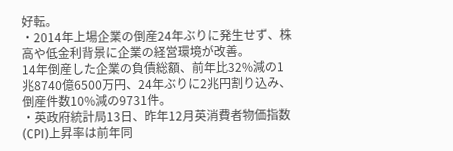好転。
・2014年上場企業の倒産24年ぶりに発生せず、株高や低金利背景に企業の経営環境が改善。
14年倒産した企業の負債総額、前年比32%減の1兆8740億6500万円、24年ぶりに2兆円割り込み、倒産件数10%減の9731件。
・英政府統計局13日、昨年12月英消費者物価指数(CPI)上昇率は前年同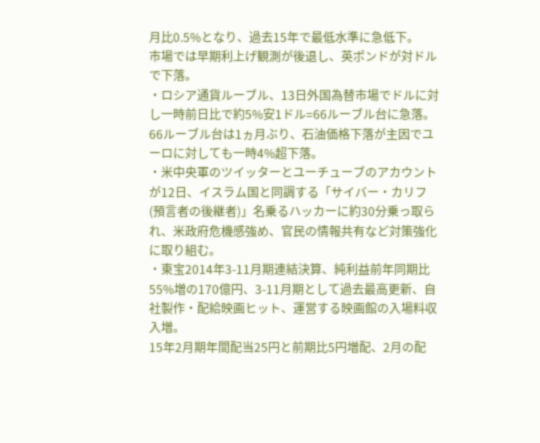月比0.5%となり、過去15年で最低水準に急低下。
市場では早期利上げ観測が後退し、英ポンドが対ドルで下落。
・ロシア通貨ルーブル、13日外国為替市場でドルに対し一時前日比で約5%安1ドル=66ルーブル台に急落。
66ルーブル台は1ヵ月ぶり、石油価格下落が主因でユーロに対しても一時4%超下落。
・米中央軍のツイッターとユーチューブのアカウントが12日、イスラム国と同調する「サイバー・カリフ(預言者の後継者)」名乗るハッカーに約30分乗っ取られ、米政府危機感強め、官民の情報共有など対策強化に取り組む。
・東宝2014年3-11月期連結決算、純利益前年同期比55%増の170億円、3-11月期として過去最高更新、自社製作・配給映画ヒット、運営する映画館の入場料収入増。
15年2月期年間配当25円と前期比5円増配、2月の配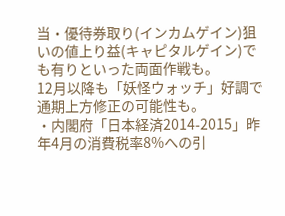当・優待券取り(インカムゲイン)狙いの値上り益(キャピタルゲイン)でも有りといった両面作戦も。
12月以降も「妖怪ウォッチ」好調で通期上方修正の可能性も。
・内閣府「日本経済2014-2015」昨年4月の消費税率8%への引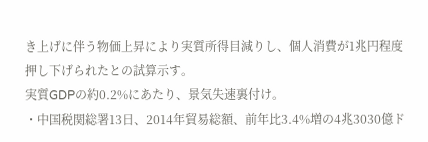き上げに伴う物価上昇により実質所得目減りし、個人消費が1兆円程度押し下げられたとの試算示す。
実質GDPの約0.2%にあたり、景気失速裏付け。
・中国税関総署13日、2014年貿易総額、前年比3.4%増の4兆3030億ド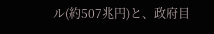ル(約507兆円)と、政府目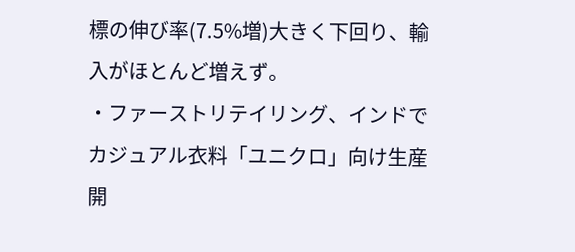標の伸び率(7.5%増)大きく下回り、輸入がほとんど増えず。
・ファーストリテイリング、インドでカジュアル衣料「ユニクロ」向け生産開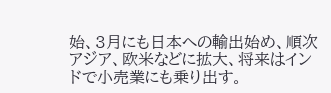始、3月にも日本への輸出始め、順次アジア、欧米などに拡大、将来はインドで小売業にも乗り出す。